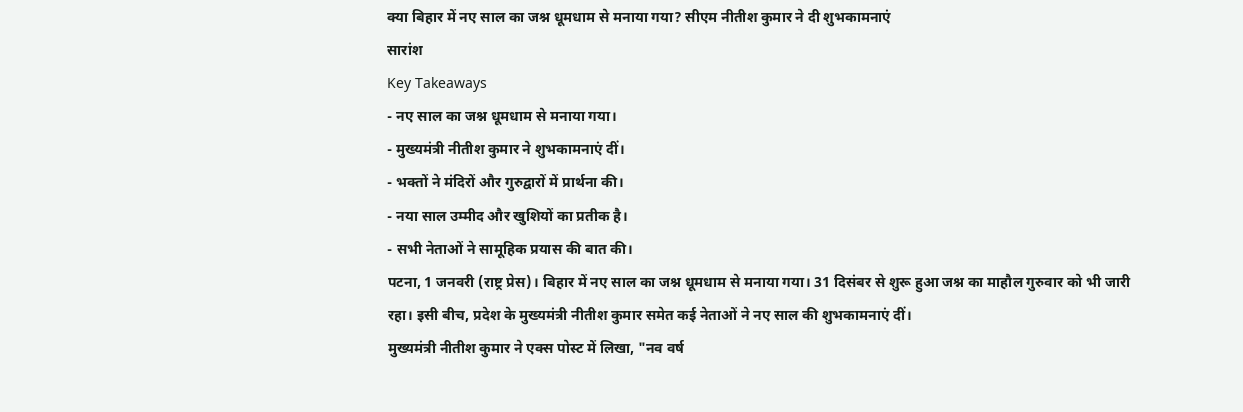क्या बिहार में नए साल का जश्न धूमधाम से मनाया गया? सीएम नीतीश कुमार ने दी शुभकामनाएं
सारांश
Key Takeaways
- नए साल का जश्न धूमधाम से मनाया गया।
- मुख्यमंत्री नीतीश कुमार ने शुभकामनाएं दीं।
- भक्तों ने मंदिरों और गुरुद्वारों में प्रार्थना की।
- नया साल उम्मीद और खुशियों का प्रतीक है।
- सभी नेताओं ने सामूहिक प्रयास की बात की।
पटना, 1 जनवरी (राष्ट्र प्रेस)। बिहार में नए साल का जश्न धूमधाम से मनाया गया। 31 दिसंबर से शुरू हुआ जश्न का माहौल गुरुवार को भी जारी रहा। इसी बीच, प्रदेश के मुख्यमंत्री नीतीश कुमार समेत कई नेताओं ने नए साल की शुभकामनाएं दीं।
मुख्यमंत्री नीतीश कुमार ने एक्स पोस्ट में लिखा, "नव वर्ष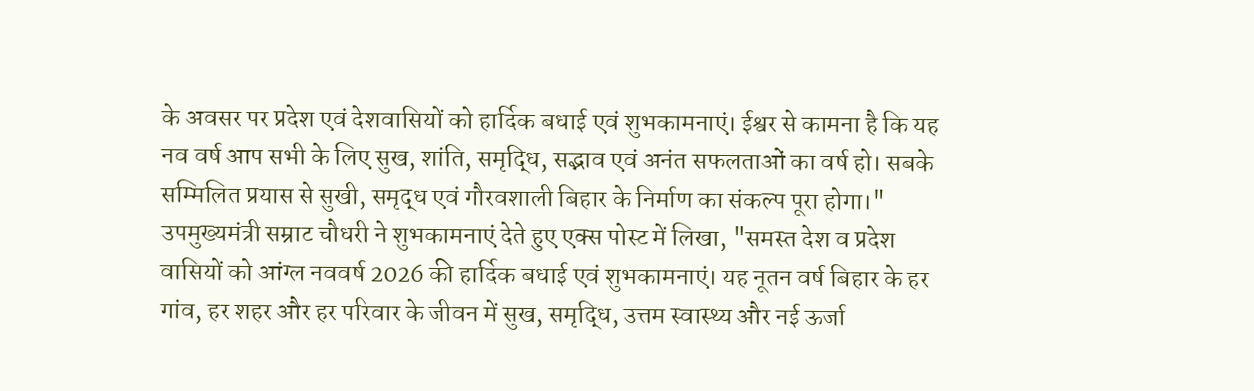के अवसर पर प्रदेश एवं देशवासियों को हार्दिक बधाई एवं शुभकामनाएं। ईश्वर से कामना है कि यह नव वर्ष आप सभी के लिए सुख, शांति, समृद्धि, सद्भाव एवं अनंत सफलताओं का वर्ष हो। सबके सम्मिलित प्रयास से सुखी, समृद्ध एवं गौरवशाली बिहार के निर्माण का संकल्प पूरा होगा।"
उपमुख्यमंत्री सम्राट चौधरी ने शुभकामनाएं देते हुए एक्स पोस्ट में लिखा, "समस्त देश व प्रदेश वासियों को आंग्ल नववर्ष 2026 की हार्दिक बधाई एवं शुभकामनाएं। यह नूतन वर्ष बिहार के हर गांव, हर शहर और हर परिवार के जीवन में सुख, समृद्धि, उत्तम स्वास्थ्य और नई ऊर्जा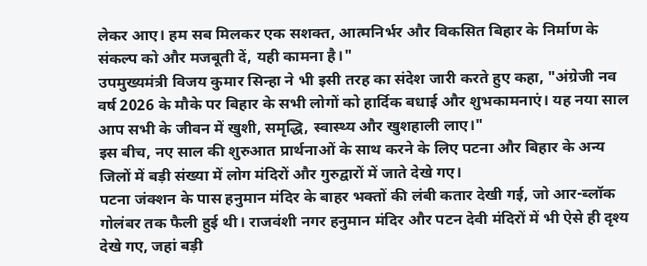लेकर आए। हम सब मिलकर एक सशक्त, आत्मनिर्भर और विकसित बिहार के निर्माण के संकल्प को और मजबूती दें, यही कामना है।"
उपमुख्यमंत्री विजय कुमार सिन्हा ने भी इसी तरह का संदेश जारी करते हुए कहा, "अंग्रेजी नव वर्ष 2026 के मौके पर बिहार के सभी लोगों को हार्दिक बधाई और शुभकामनाएं। यह नया साल आप सभी के जीवन में खुशी, समृद्धि, स्वास्थ्य और खुशहाली लाए।"
इस बीच, नए साल की शुरुआत प्रार्थनाओं के साथ करने के लिए पटना और बिहार के अन्य जिलों में बड़ी संख्या में लोग मंदिरों और गुरुद्वारों में जाते देखे गए।
पटना जंक्शन के पास हनुमान मंदिर के बाहर भक्तों की लंबी कतार देखी गई, जो आर-ब्लॉक गोलंबर तक फैली हुई थी। राजवंशी नगर हनुमान मंदिर और पटन देवी मंदिरों में भी ऐसे ही दृश्य देखे गए, जहां बड़ी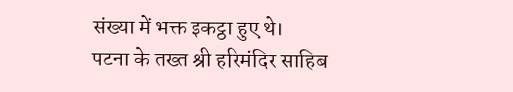संख्या में भक्त इकट्ठा हुए थे।
पटना के तख्त श्री हरिमंदिर साहिब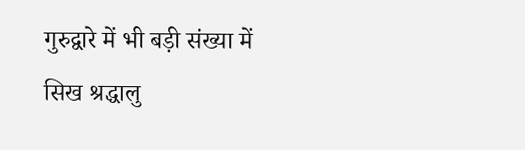गुरुद्वारे में भी बड़ी संख्या में सिख श्रद्धालु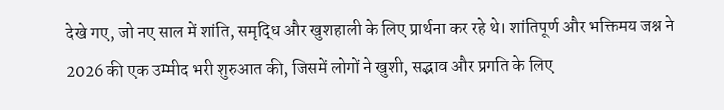देखे गए, जो नए साल में शांति, समृद्धि और खुशहाली के लिए प्रार्थना कर रहे थे। शांतिपूर्ण और भक्तिमय जश्न ने 2026 की एक उम्मीद भरी शुरुआत की, जिसमें लोगों ने खुशी, सद्भाव और प्रगति के लिए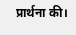प्रार्थना की।